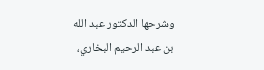وشرحها الدكتور عبد الله بن عبد الرحيم البخاري،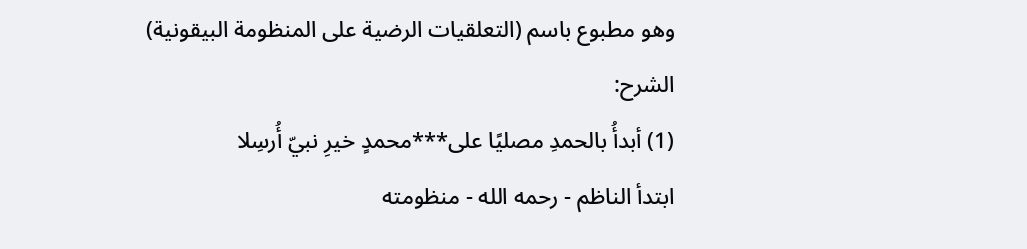وهو مطبوع باسم (التعلقيات الرضية على المنظومة البيقونية)
الشرح:
(1) أبدأُ بالحمدِ مصليًا على***محمدٍ خيرِ نبيّ أُرسِلا
ابتدأ الناظم - رحمه الله - منظومته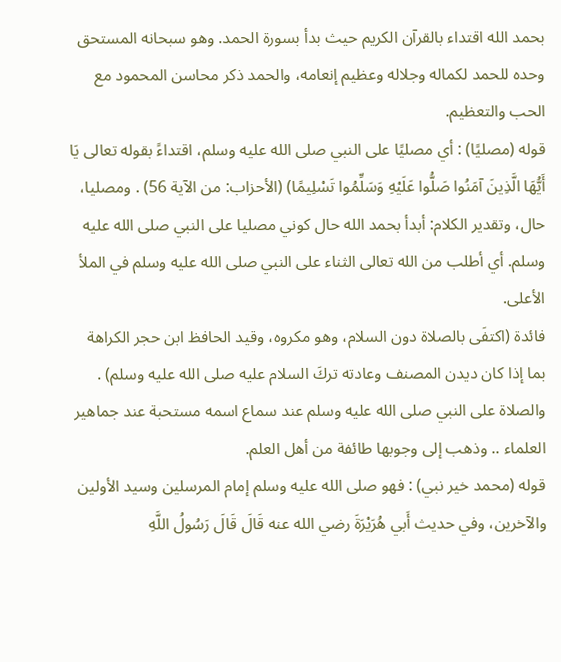بحمد الله اقتداء بالقرآن الكريم حيث بدأ بسورة الحمد. وهو سبحانه المستحق وحده للحمد لكماله وجلاله وعظيم إنعامه، والحمد ذكر محاسن المحمود مع الحب والتعظيم.
قوله (مصليًا) : أي مصليًا على النبي صلى الله عليه وسلم، اقتداءً بقوله تعالى يَا أَيُّهَا الَّذِينَ آمَنُوا صَلُّوا عَلَيْهِ وَسَلِّمُوا تَسْلِيمًا) (الأحزاب: من الآية 56) . ومصليا، حال، وتقدير الكلام: أبدأ بحمد الله حال كوني مصليا على النبي صلى الله عليه وسلم. أي أطلب من الله تعالى الثناء على النبي صلى الله عليه وسلم في الملأ الأعلى.
فائدة (اكتفَى بالصلاة دون السلام، وهو مكروه، وقيد الحافظ ابن حجر الكراهة بما إذا كان ديدن المصنف وعادته تركَ السلام عليه صلى الله عليه وسلم) .
والصلاة على النبي صلى الله عليه وسلم عند سماع اسمه مستحبة عند جماهير العلماء .. وذهب إلى وجوبها طائفة من أهل العلم.
قوله (محمد خير نبي) : فهو صلى الله عليه وسلم إمام المرسلين وسيد الأولين والآخرين، وفي حديث أَبي هُرَيْرَةَ رضي الله عنه قَالَ قَالَ رَسُولُ اللَّهِ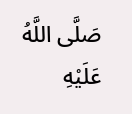صَلَّى اللَّهُ عَلَيْهِ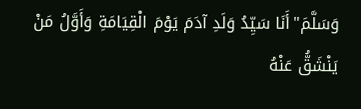وَسَلَّمَ"أَنَا سَيِّدُ وَلَدِ آدَمَ يَوْمَ الْقِيَامَةِ وَأَوَّلُ مَنْ يَنْشَقُّ عَنْهُ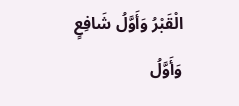الْقَبْرُ وَأَوَّلُ شَافِعٍ وَأَوَّلُ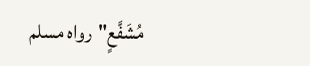مُشَفَّعٍ"رواه مسلم